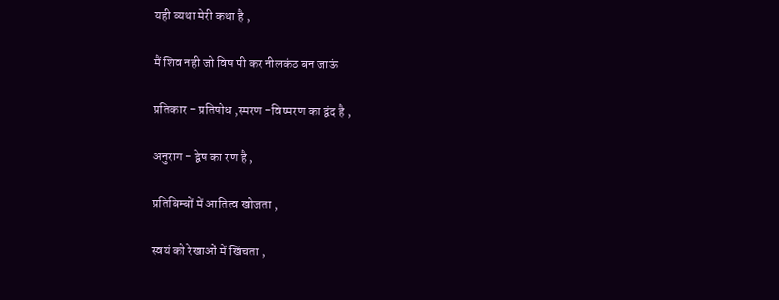यही व्यथा मेरी कथा है ,

मैं शिव नही जो विष पी कर नीलकंठ बन जाऊं

प्रतिकार - प्रतिषोध ,स्मरण -विष्मरण का द्वंद है ,

अनुराग - द्वेष का रण है ,

प्रतिबिम्बों में आतित्व खोजता ,

स्वयं को रेखाओं में खिंचता ,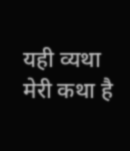यही व्यथा मेरी कथा है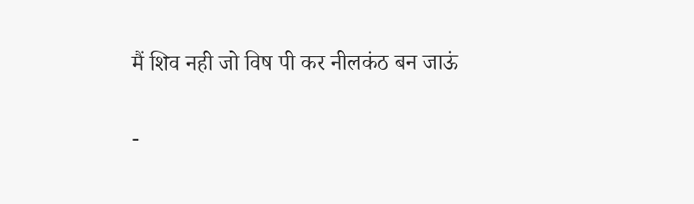मैं शिव नही जो विष पी कर नीलकंठ बन जाऊं


-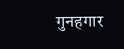गुनहगार